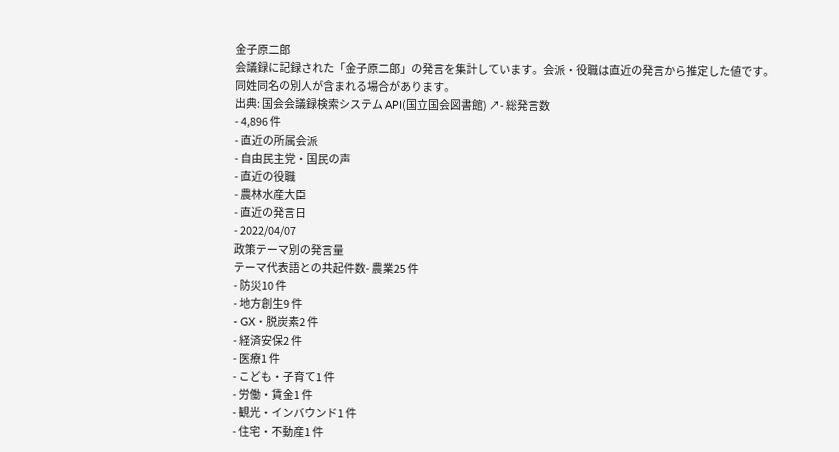金子原二郎
会議録に記録された「金子原二郎」の発言を集計しています。会派・役職は直近の発言から推定した値です。同姓同名の別人が含まれる場合があります。
出典: 国会会議録検索システム API(国立国会図書館) ↗- 総発言数
- 4,896 件
- 直近の所属会派
- 自由民主党・国民の声
- 直近の役職
- 農林水産大臣
- 直近の発言日
- 2022/04/07
政策テーマ別の発言量
テーマ代表語との共起件数- 農業25 件
- 防災10 件
- 地方創生9 件
- GX・脱炭素2 件
- 経済安保2 件
- 医療1 件
- こども・子育て1 件
- 労働・賃金1 件
- 観光・インバウンド1 件
- 住宅・不動産1 件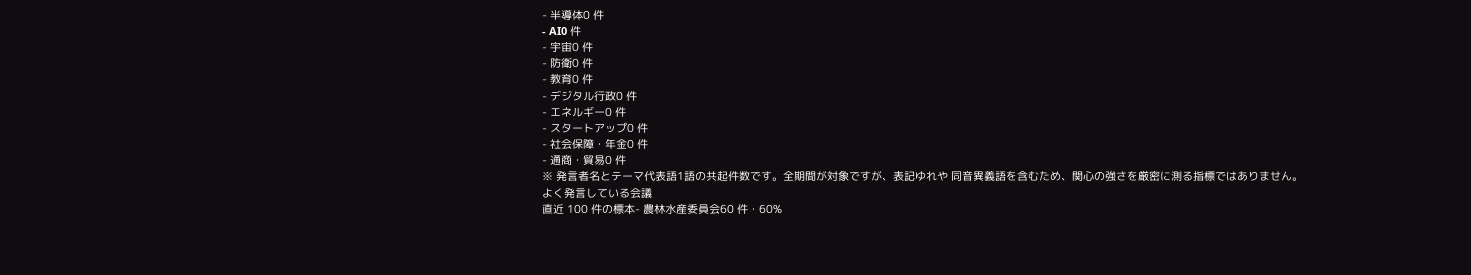- 半導体0 件
- AI0 件
- 宇宙0 件
- 防衛0 件
- 教育0 件
- デジタル行政0 件
- エネルギー0 件
- スタートアップ0 件
- 社会保障・年金0 件
- 通商・貿易0 件
※ 発言者名とテーマ代表語1語の共起件数です。全期間が対象ですが、表記ゆれや 同音異義語を含むため、関心の強さを厳密に測る指標ではありません。
よく発言している会議
直近 100 件の標本- 農林水産委員会60 件・60%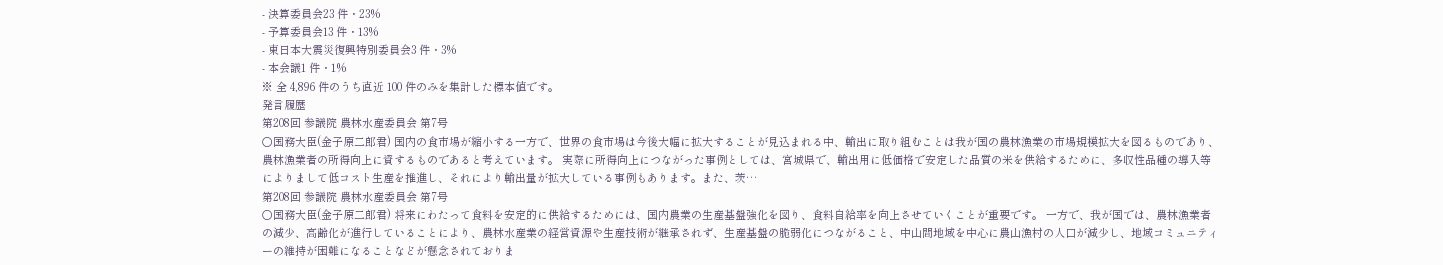- 決算委員会23 件・23%
- 予算委員会13 件・13%
- 東日本大震災復興特別委員会3 件・3%
- 本会議1 件・1%
※ 全 4,896 件のうち直近 100 件のみを集計した標本値です。
発言履歴
第208回 参議院 農林水産委員会 第7号
○国務大臣(金子原二郎君) 国内の食市場が縮小する一方で、世界の食市場は今後大幅に拡大することが見込まれる中、輸出に取り組むことは我が国の農林漁業の市場規模拡大を図るものであり、農林漁業者の所得向上に資するものであると考えています。 実際に所得向上につながった事例としては、宮城県で、輸出用に低価格で安定した品質の米を供給するために、多収性品種の導入等によりまして低コスト生産を推進し、それにより輸出量が拡大している事例もあります。また、茨…
第208回 参議院 農林水産委員会 第7号
○国務大臣(金子原二郎君) 将来にわたって食料を安定的に供給するためには、国内農業の生産基盤強化を図り、食料自給率を向上させていくことが重要です。 一方で、我が国では、農林漁業者の減少、高齢化が進行していることにより、農林水産業の経営資源や生産技術が継承されず、生産基盤の脆弱化につながること、中山間地域を中心に農山漁村の人口が減少し、地域コミュニティーの維持が困難になることなどが懸念されておりま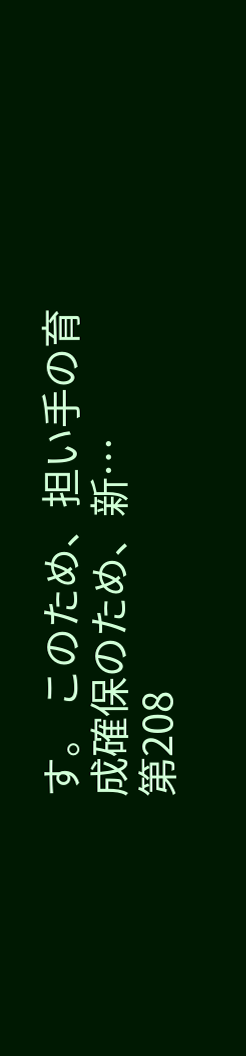す。 このため、担い手の育成確保のため、新…
第208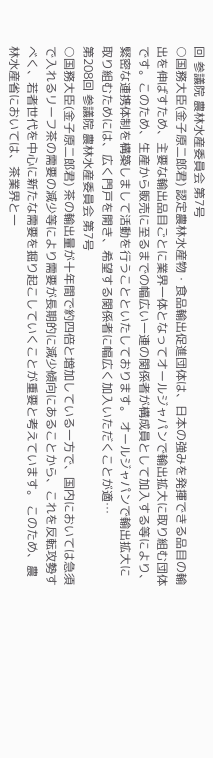回 参議院 農林水産委員会 第7号
○国務大臣(金子原二郎君) 認定農林水産物・食品輸出促進団体は、日本の強みを発揮できる品目の輸出を伸ばすため、主要な輸出品目ごとに業界一体となってオールジャパンで輸出拡大に取り組む団体です。このため、生産から販売に至るまでの幅広い一連の関係者が構成員として加入する等により、緊密な連携体制を構築しまして活動を行うことといたしております。 オールジャパンで輸出拡大に取り組むためには、広く門戸を開き、希望する関係者に幅広く加入いただくことが適…
第208回 参議院 農林水産委員会 第7号
○国務大臣(金子原二郎君) 茶の輸出量が十年間で約四倍と増加している一方で、国内においては急須で入れるリーフ茶の需要の減少等により需要が長期的に減少傾向にあることから、これを反転攻勢すべく、若者世代を中心に新たな需要を掘り起こしていくことが重要と考えています。 このため、農林水産省においては、茶業界と一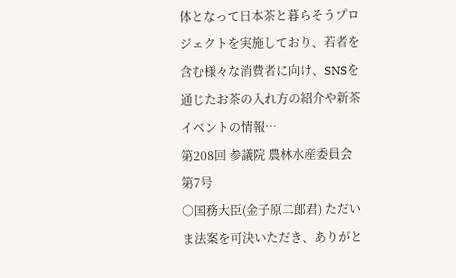体となって日本茶と暮らそうプロジェクトを実施しており、若者を含む様々な消費者に向け、SNSを通じたお茶の入れ方の紹介や新茶イベントの情報…
第208回 参議院 農林水産委員会 第7号
○国務大臣(金子原二郎君) ただいま法案を可決いただき、ありがと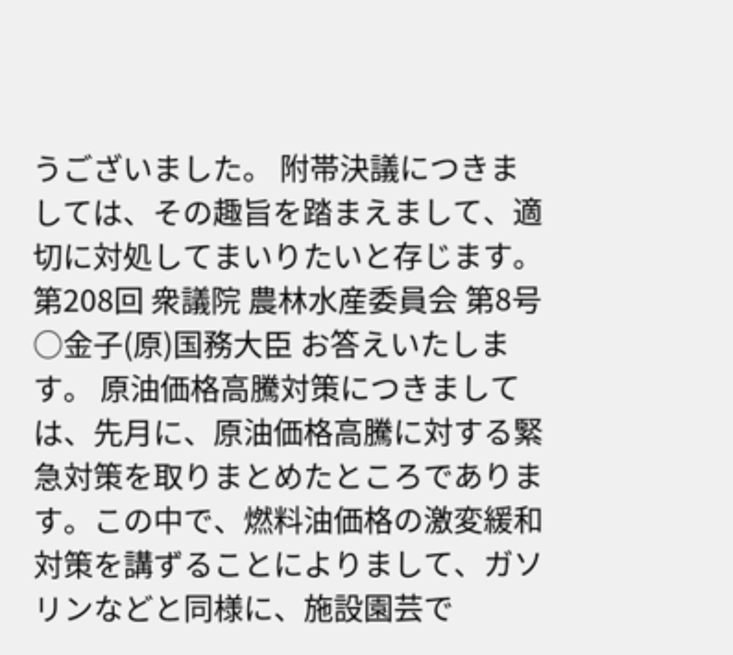うございました。 附帯決議につきましては、その趣旨を踏まえまして、適切に対処してまいりたいと存じます。
第208回 衆議院 農林水産委員会 第8号
○金子(原)国務大臣 お答えいたします。 原油価格高騰対策につきましては、先月に、原油価格高騰に対する緊急対策を取りまとめたところであります。この中で、燃料油価格の激変緩和対策を講ずることによりまして、ガソリンなどと同様に、施設園芸で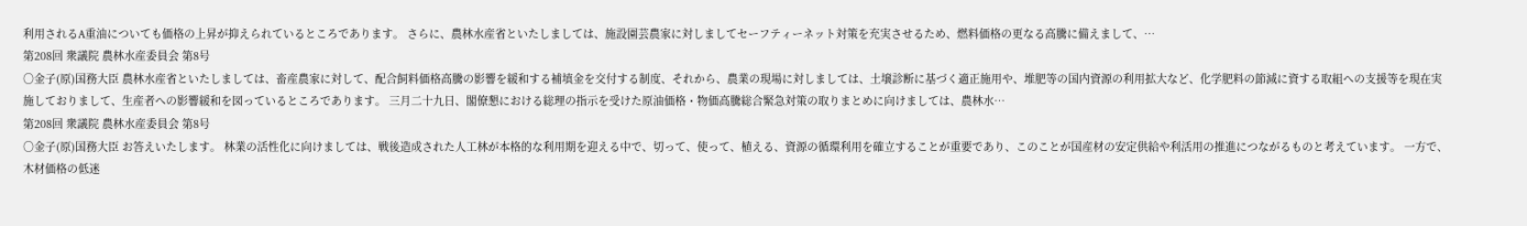利用されるA重油についても価格の上昇が抑えられているところであります。 さらに、農林水産省といたしましては、施設園芸農家に対しましてセーフティーネット対策を充実させるため、燃料価格の更なる高騰に備えまして、…
第208回 衆議院 農林水産委員会 第8号
○金子(原)国務大臣 農林水産省といたしましては、畜産農家に対して、配合飼料価格高騰の影響を緩和する補填金を交付する制度、それから、農業の現場に対しましては、土壌診断に基づく適正施用や、堆肥等の国内資源の利用拡大など、化学肥料の節減に資する取組への支援等を現在実施しておりまして、生産者への影響緩和を図っているところであります。 三月二十九日、閣僚懇における総理の指示を受けた原油価格・物価高騰総合緊急対策の取りまとめに向けましては、農林水…
第208回 衆議院 農林水産委員会 第8号
○金子(原)国務大臣 お答えいたします。 林業の活性化に向けましては、戦後造成された人工林が本格的な利用期を迎える中で、切って、使って、植える、資源の循環利用を確立することが重要であり、このことが国産材の安定供給や利活用の推進につながるものと考えています。 一方で、木材価格の低迷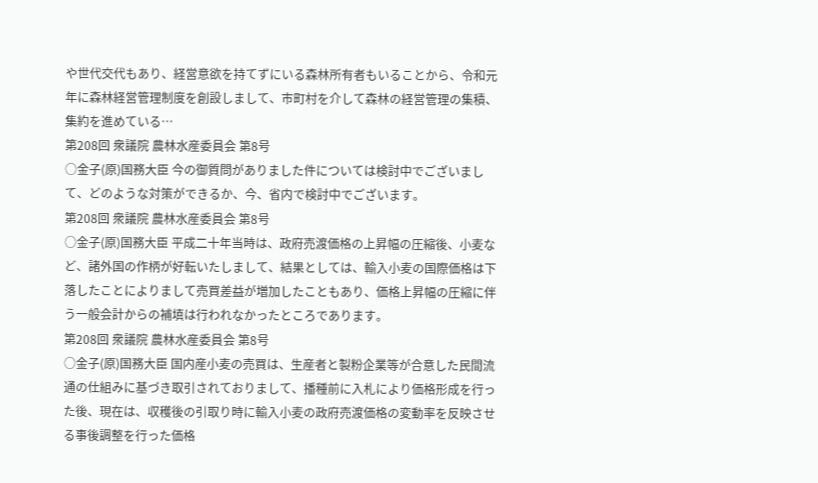や世代交代もあり、経営意欲を持てずにいる森林所有者もいることから、令和元年に森林経営管理制度を創設しまして、市町村を介して森林の経営管理の集積、集約を進めている…
第208回 衆議院 農林水産委員会 第8号
○金子(原)国務大臣 今の御質問がありました件については検討中でございまして、どのような対策ができるか、今、省内で検討中でございます。
第208回 衆議院 農林水産委員会 第8号
○金子(原)国務大臣 平成二十年当時は、政府売渡価格の上昇幅の圧縮後、小麦など、諸外国の作柄が好転いたしまして、結果としては、輸入小麦の国際価格は下落したことによりまして売買差益が増加したこともあり、価格上昇幅の圧縮に伴う一般会計からの補填は行われなかったところであります。
第208回 衆議院 農林水産委員会 第8号
○金子(原)国務大臣 国内産小麦の売買は、生産者と製粉企業等が合意した民間流通の仕組みに基づき取引されておりまして、播種前に入札により価格形成を行った後、現在は、収穫後の引取り時に輸入小麦の政府売渡価格の変動率を反映させる事後調整を行った価格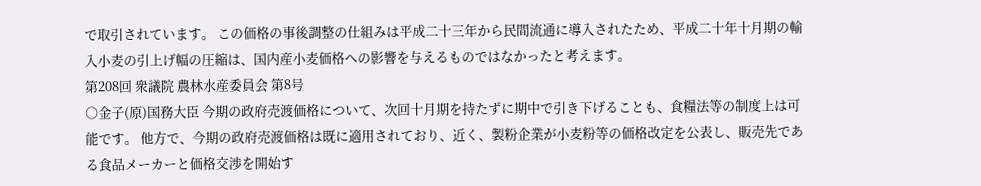で取引されています。 この価格の事後調整の仕組みは平成二十三年から民間流通に導入されたため、平成二十年十月期の輸入小麦の引上げ幅の圧縮は、国内産小麦価格への影響を与えるものではなかったと考えます。
第208回 衆議院 農林水産委員会 第8号
○金子(原)国務大臣 今期の政府売渡価格について、次回十月期を持たずに期中で引き下げることも、食糧法等の制度上は可能です。 他方で、今期の政府売渡価格は既に適用されており、近く、製粉企業が小麦粉等の価格改定を公表し、販売先である食品メーカーと価格交渉を開始す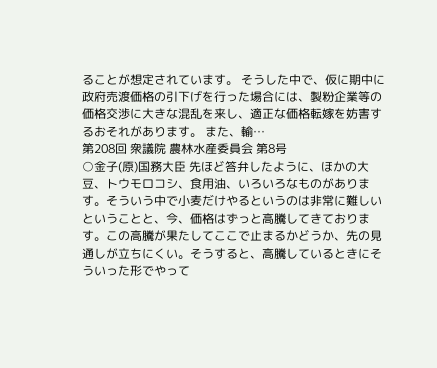ることが想定されています。 そうした中で、仮に期中に政府売渡価格の引下げを行った場合には、製粉企業等の価格交渉に大きな混乱を来し、適正な価格転嫁を妨害するおそれがあります。 また、輸…
第208回 衆議院 農林水産委員会 第8号
○金子(原)国務大臣 先ほど答弁したように、ほかの大豆、トウモロコシ、食用油、いろいろなものがあります。そういう中で小麦だけやるというのは非常に難しいということと、今、価格はずっと高騰してきております。この高騰が果たしてここで止まるかどうか、先の見通しが立ちにくい。そうすると、高騰しているときにそういった形でやって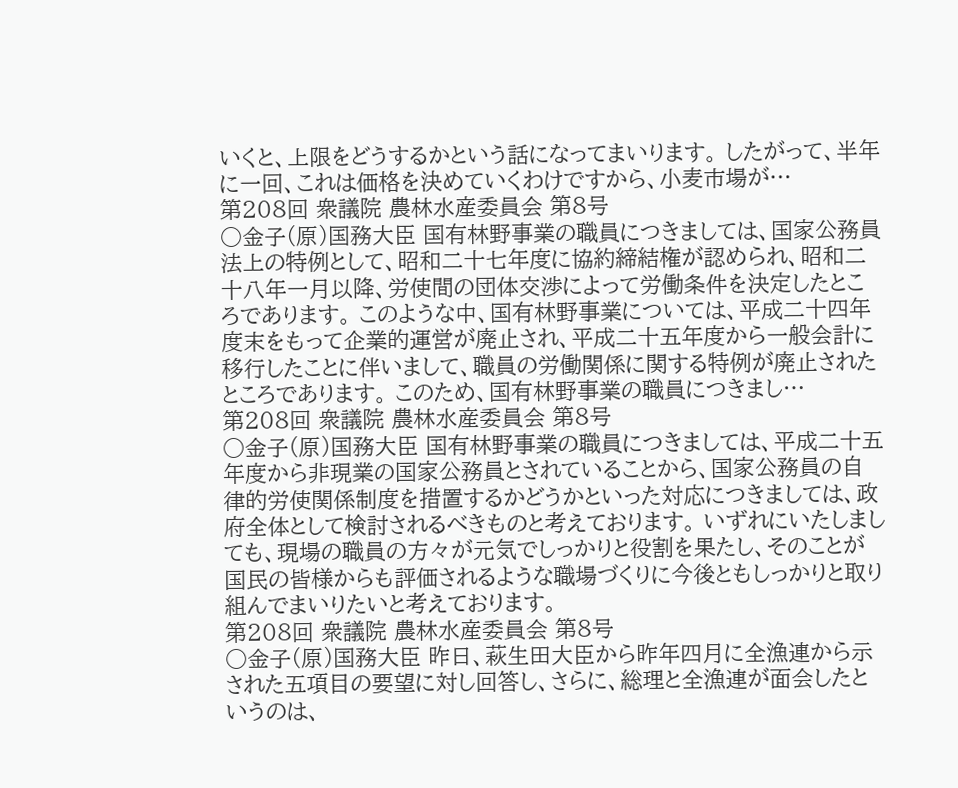いくと、上限をどうするかという話になってまいります。 したがって、半年に一回、これは価格を決めていくわけですから、小麦市場が…
第208回 衆議院 農林水産委員会 第8号
○金子(原)国務大臣 国有林野事業の職員につきましては、国家公務員法上の特例として、昭和二十七年度に協約締結権が認められ、昭和二十八年一月以降、労使間の団体交渉によって労働条件を決定したところであります。 このような中、国有林野事業については、平成二十四年度末をもって企業的運営が廃止され、平成二十五年度から一般会計に移行したことに伴いまして、職員の労働関係に関する特例が廃止されたところであります。 このため、国有林野事業の職員につきまし…
第208回 衆議院 農林水産委員会 第8号
○金子(原)国務大臣 国有林野事業の職員につきましては、平成二十五年度から非現業の国家公務員とされていることから、国家公務員の自律的労使関係制度を措置するかどうかといった対応につきましては、政府全体として検討されるべきものと考えております。 いずれにいたしましても、現場の職員の方々が元気でしっかりと役割を果たし、そのことが国民の皆様からも評価されるような職場づくりに今後ともしっかりと取り組んでまいりたいと考えております。
第208回 衆議院 農林水産委員会 第8号
○金子(原)国務大臣 昨日、萩生田大臣から昨年四月に全漁連から示された五項目の要望に対し回答し、さらに、総理と全漁連が面会したというのは、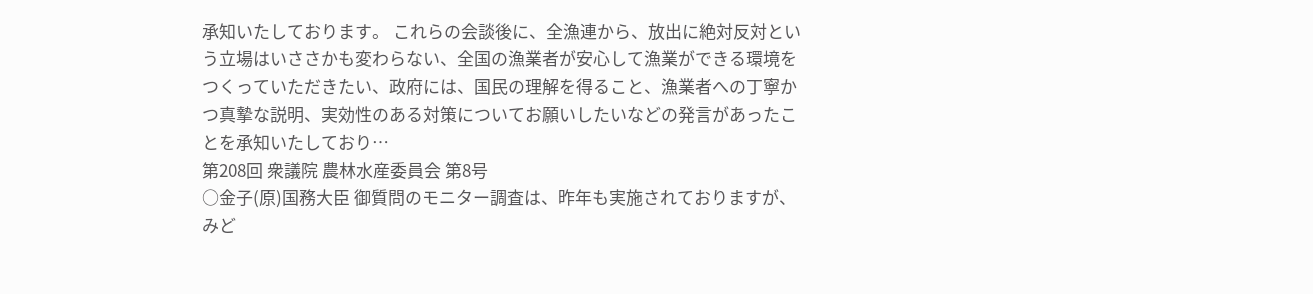承知いたしております。 これらの会談後に、全漁連から、放出に絶対反対という立場はいささかも変わらない、全国の漁業者が安心して漁業ができる環境をつくっていただきたい、政府には、国民の理解を得ること、漁業者への丁寧かつ真摯な説明、実効性のある対策についてお願いしたいなどの発言があったことを承知いたしており…
第208回 衆議院 農林水産委員会 第8号
○金子(原)国務大臣 御質問のモニター調査は、昨年も実施されておりますが、みど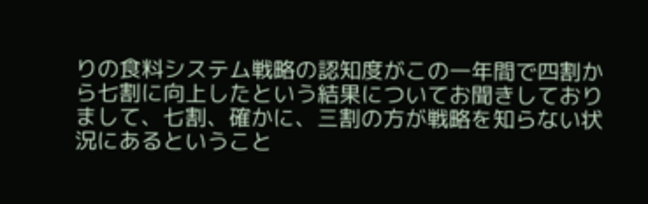りの食料システム戦略の認知度がこの一年間で四割から七割に向上したという結果についてお聞きしておりまして、七割、確かに、三割の方が戦略を知らない状況にあるということ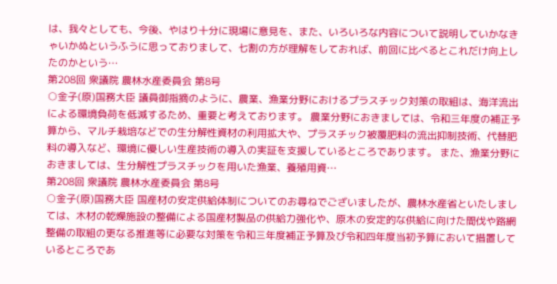は、我々としても、今後、やはり十分に現場に意見を、また、いろいろな内容について説明していかなきゃいかぬというふうに思っておりまして、七割の方が理解をしておれば、前回に比べるとこれだけ向上したのかという…
第208回 衆議院 農林水産委員会 第8号
○金子(原)国務大臣 議員御指摘のように、農業、漁業分野におけるプラスチック対策の取組は、海洋流出による環境負荷を低減するため、重要と考えております。 農業分野におきましては、令和三年度の補正予算から、マルチ栽培などでの生分解性資材の利用拡大や、プラスチック被覆肥料の流出抑制技術、代替肥料の導入など、環境に優しい生産技術の導入の実証を支援しているところであります。 また、漁業分野におきましては、生分解性プラスチックを用いた漁業、養殖用資…
第208回 衆議院 農林水産委員会 第8号
○金子(原)国務大臣 国産材の安定供給体制についてのお尋ねでございましたが、農林水産省といたしましては、木材の乾燥施設の整備による国産材製品の供給力強化や、原木の安定的な供給に向けた間伐や路網整備の取組の更なる推進等に必要な対策を令和三年度補正予算及び令和四年度当初予算において措置しているところであ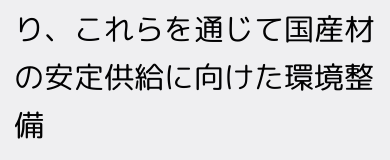り、これらを通じて国産材の安定供給に向けた環境整備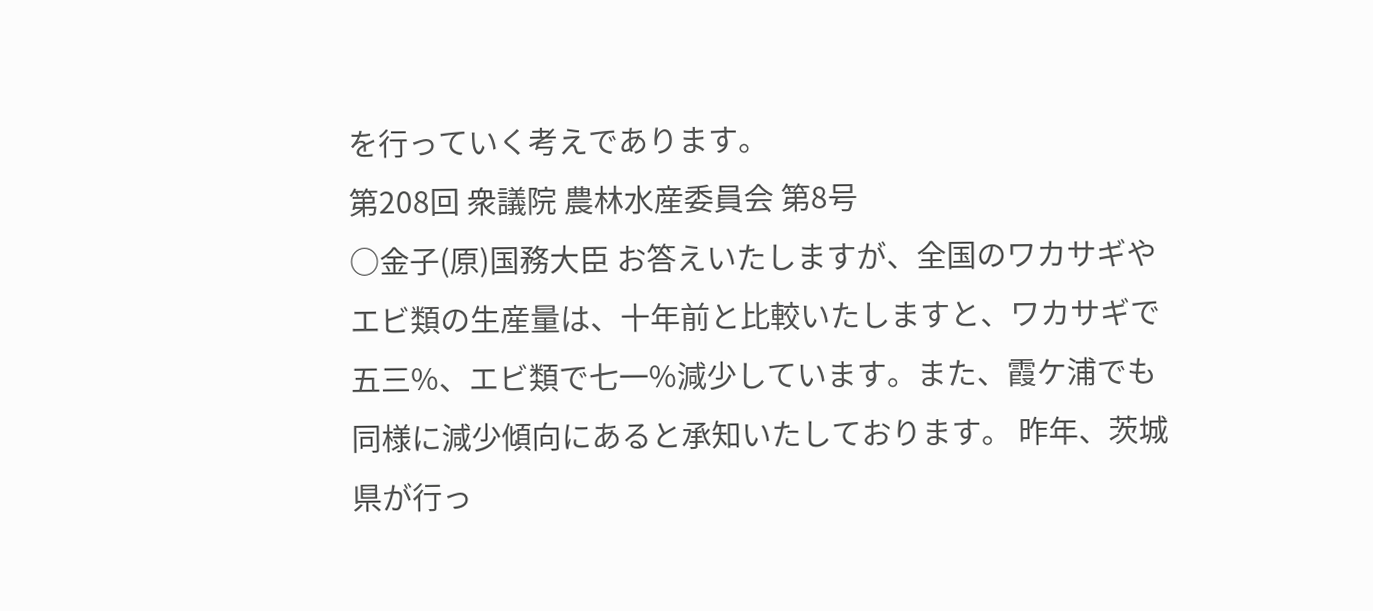を行っていく考えであります。
第208回 衆議院 農林水産委員会 第8号
○金子(原)国務大臣 お答えいたしますが、全国のワカサギやエビ類の生産量は、十年前と比較いたしますと、ワカサギで五三%、エビ類で七一%減少しています。また、霞ケ浦でも同様に減少傾向にあると承知いたしております。 昨年、茨城県が行っ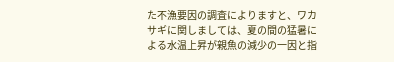た不漁要因の調査によりますと、ワカサギに関しましては、夏の間の猛暑による水温上昇が親魚の減少の一因と指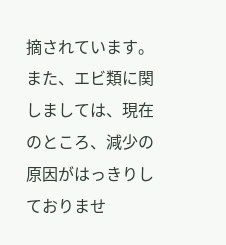摘されています。また、エビ類に関しましては、現在のところ、減少の原因がはっきりしておりませ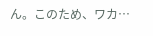ん。このため、ワカ…